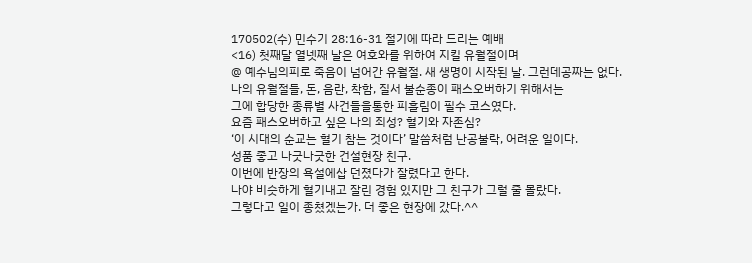170502(수) 민수기 28:16-31 절기에 따라 드리는 예배
<16) 첫째달 열넷째 날은 여호와를 위하여 지킬 유월절이며
@ 예수님의피로 죽음이 넘어간 유월절. 새 생명이 시작된 날. 그런데공짜는 없다.
나의 유월절들, 돈, 음란, 착함, 질서 불순종이 패스오버하기 위해서는
그에 합당한 종류별 사건들을통한 피흘림이 필수 코스였다.
요즘 패스오버하고 싶은 나의 죄성? 혈기와 자존심?
‘이 시대의 순교는 혈기 참는 것이다’ 말씀처럼 난공불락, 어려운 일이다.
성품 좋고 나긋나긋한 건설현장 친구.
이번에 반장의 욕설에삽 던졌다가 잘렸다고 한다.
나야 비슷하게 혈기내고 잘린 경험 있지만 그 친구가 그럴 줄 몰랐다.
그렇다고 일이 종쳤겠는가. 더 좋은 현장에 갔다.^^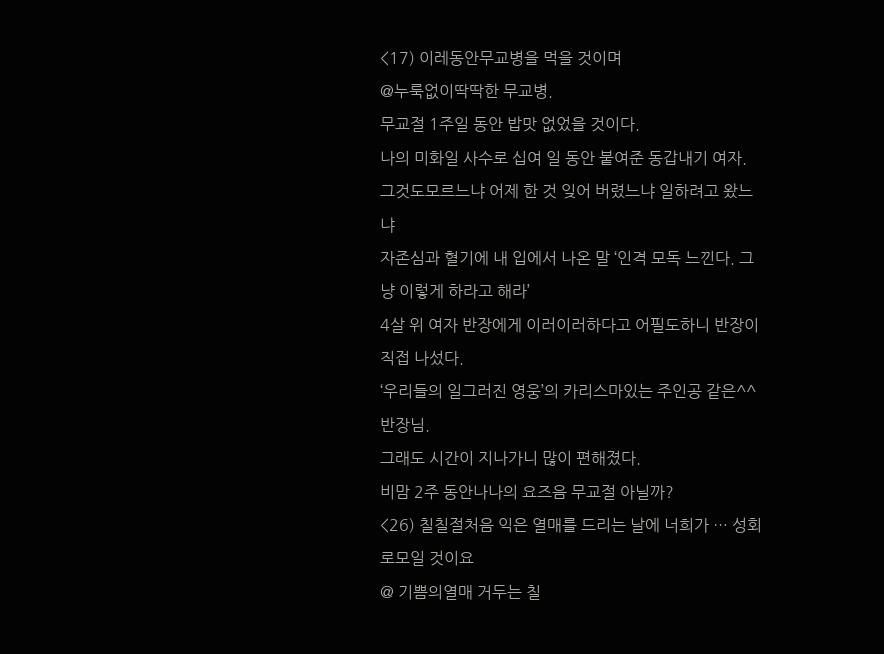<17) 이레동안무교병을 먹을 것이며
@누룩없이딱딱한 무교병.
무교절 1주일 동안 밥맛 없었을 것이다.
나의 미화일 사수로 십여 일 동안 붙여준 동갑내기 여자.
그것도모르느냐 어제 한 것 잊어 버렸느냐 일하려고 왔느냐
자존심과 혈기에 내 입에서 나온 말 ‘인격 모독 느낀다. 그냥 이렇게 하라고 해라’
4살 위 여자 반장에게 이러이러하다고 어필도하니 반장이 직접 나섰다.
‘우리들의 일그러진 영웅’의 카리스마있는 주인공 같은^^ 반장님.
그래도 시간이 지나가니 많이 편해졌다.
비맘 2주 동안나나의 요즈음 무교절 아닐까?
<26) 칠칠절처음 익은 열매를 드리는 날에 너희가 … 성회로모일 것이요
@ 기쁨의열매 거두는 칠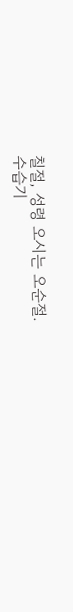칠절, 성령 오시는 오순절.
수습기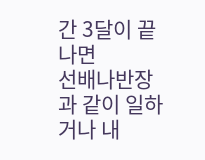간 3달이 끝나면
선배나반장과 같이 일하거나 내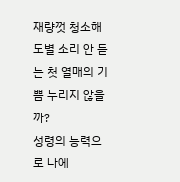재량껏 청소해도별 소리 안 듣는 첫 열매의 기쁨 누리지 않을까?
성령의 능력으로 나에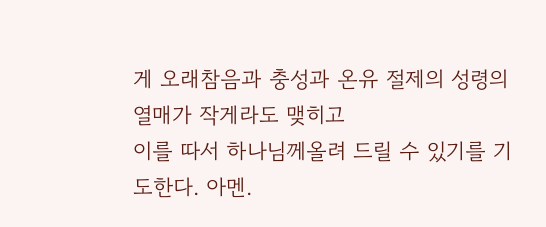게 오래참음과 충성과 온유 절제의 성령의 열매가 작게라도 맺히고
이를 따서 하나님께올려 드릴 수 있기를 기도한다. 아멘.